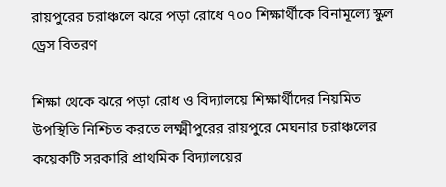রায়পুরের চরাঞ্চলে ঝরে পড়া রোধে ৭০০ শিক্ষার্থীকে বিনামূল্যে স্কুল ড্রেস বিতরণ

শিক্ষা থেকে ঝরে পড়া রোধ ও বিদ্যালয়ে শিক্ষার্থীদের নিয়মিত উপস্থিতি নিশ্চিত করতে লক্ষ্মীপুরের রায়পুরে মেঘনার চরাঞ্চলের কয়েকটি সরকারি প্রাথমিক বিদ্যালয়ের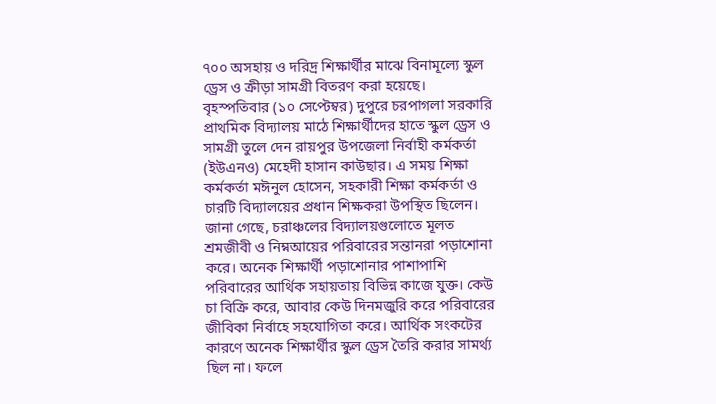৭০০ অসহায় ও দরিদ্র শিক্ষার্থীর মাঝে বিনামূল্যে স্কুল ড্রেস ও ক্রীড়া সামগ্রী বিতরণ করা হয়েছে। বৃহস্পতিবার (১০ সেপ্টেম্বর) দুপুরে চরপাগলা সরকারি প্রাথমিক বিদ্যালয় মাঠে শিক্ষার্থীদের হাতে স্কুল ড্রেস ও সামগ্রী তুলে দেন রায়পুর উপজেলা নির্বাহী কর্মকর্তা (ইউএনও) মেহেদী হাসান কাউছার। এ সময় শিক্ষা কর্মকর্তা মঈনুল হোসেন, সহকারী শিক্ষা কর্মকর্তা ও চারটি বিদ্যালয়ের প্রধান শিক্ষকরা উপস্থিত ছিলেন। জানা গেছে, চরাঞ্চলের বিদ্যালয়গুলোতে মূলত শ্রমজীবী ও নিম্নআয়ের পরিবারের সন্তানরা পড়াশোনা করে। অনেক শিক্ষার্থী পড়াশোনার পাশাপাশি পরিবারের আর্থিক সহায়তায় বিভিন্ন কাজে যুক্ত। কেউ চা বিক্রি করে, আবার কেউ দিনমজুরি করে পরিবারের জীবিকা নির্বাহে সহযোগিতা করে। আর্থিক সংকটের কারণে অনেক শিক্ষার্থীর স্কুল ড্রেস তৈরি করার সামর্থ্য ছিল না। ফলে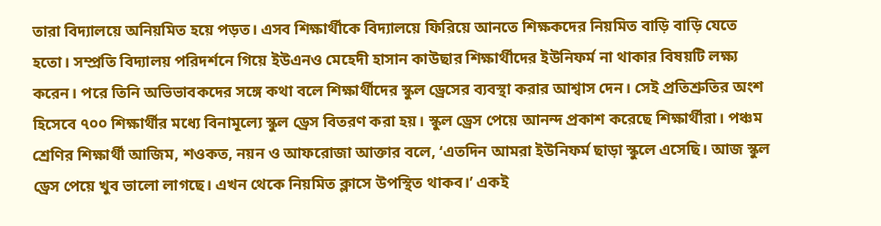তারা বিদ্যালয়ে অনিয়মিত হয়ে পড়ত। এসব শিক্ষার্থীকে বিদ্যালয়ে ফিরিয়ে আনতে শিক্ষকদের নিয়মিত বাড়ি বাড়ি যেতে হতো। সম্প্রতি বিদ্যালয় পরিদর্শনে গিয়ে ইউএনও মেহেদী হাসান কাউছার শিক্ষার্থীদের ইউনিফর্ম না থাকার বিষয়টি লক্ষ্য করেন। পরে তিনি অভিভাবকদের সঙ্গে কথা বলে শিক্ষার্থীদের স্কুল ড্রেসের ব্যবস্থা করার আশ্বাস দেন। সেই প্রতিশ্রুতির অংশ হিসেবে ৭০০ শিক্ষার্থীর মধ্যে বিনামূল্যে স্কুল ড্রেস বিতরণ করা হয়। স্কুল ড্রেস পেয়ে আনন্দ প্রকাশ করেছে শিক্ষার্থীরা। পঞ্চম শ্রেণির শিক্ষার্থী আজিম, শওকত, নয়ন ও আফরোজা আক্তার বলে, ‘এতদিন আমরা ইউনিফর্ম ছাড়া স্কুলে এসেছি। আজ স্কুল ড্রেস পেয়ে খুব ভালো লাগছে। এখন থেকে নিয়মিত ক্লাসে উপস্থিত থাকব।’ একই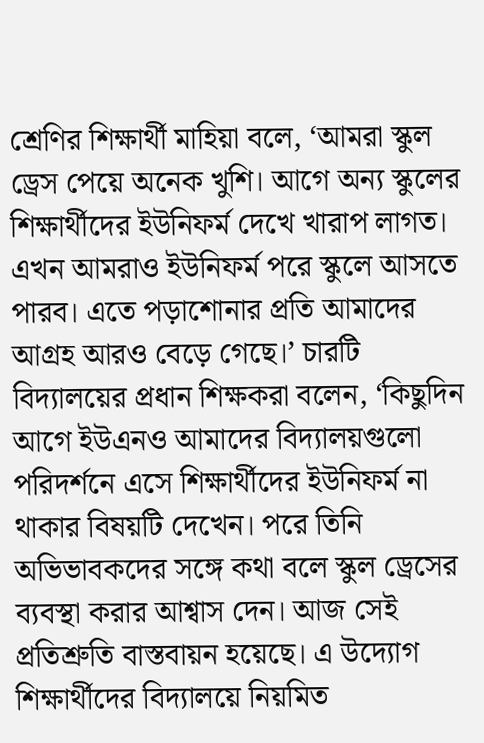শ্রেণির শিক্ষার্থী মাহিয়া বলে, ‘আমরা স্কুল ড্রেস পেয়ে অনেক খুশি। আগে অন্য স্কুলের শিক্ষার্থীদের ইউনিফর্ম দেখে খারাপ লাগত। এখন আমরাও ইউনিফর্ম পরে স্কুলে আসতে পারব। এতে পড়াশোনার প্রতি আমাদের আগ্রহ আরও বেড়ে গেছে।’ চারটি বিদ্যালয়ের প্রধান শিক্ষকরা বলেন, ‘কিছুদিন আগে ইউএনও আমাদের বিদ্যালয়গুলো পরিদর্শনে এসে শিক্ষার্থীদের ইউনিফর্ম না থাকার বিষয়টি দেখেন। পরে তিনি অভিভাবকদের সঙ্গে কথা বলে স্কুল ড্রেসের ব্যবস্থা করার আশ্বাস দেন। আজ সেই প্রতিশ্রুতি বাস্তবায়ন হয়েছে। এ উদ্যোগ শিক্ষার্থীদের বিদ্যালয়ে নিয়মিত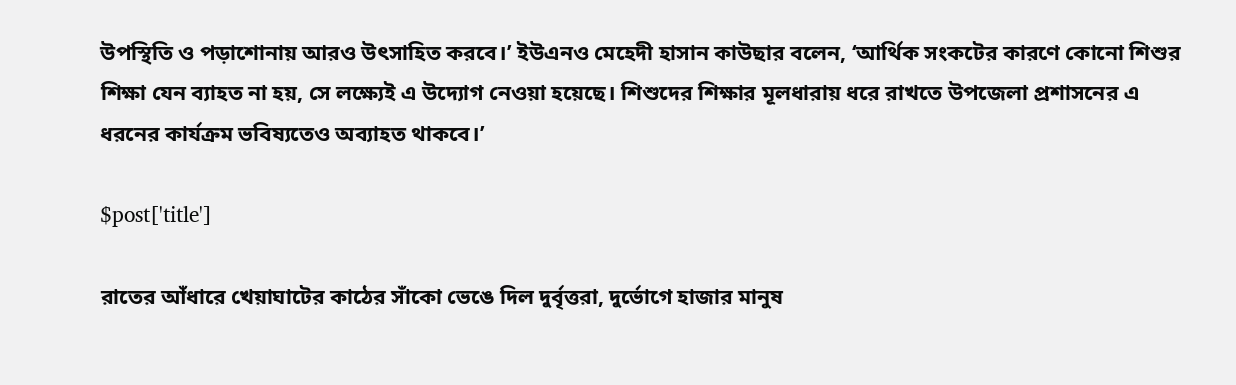উপস্থিতি ও পড়াশোনায় আরও উৎসাহিত করবে।’ ইউএনও মেহেদী হাসান কাউছার বলেন, ‘আর্থিক সংকটের কারণে কোনো শিশুর শিক্ষা যেন ব্যাহত না হয়, সে লক্ষ্যেই এ উদ্যোগ নেওয়া হয়েছে। শিশুদের শিক্ষার মূলধারায় ধরে রাখতে উপজেলা প্রশাসনের এ ধরনের কার্যক্রম ভবিষ্যতেও অব্যাহত থাকবে।’

$post['title']

রাতের আঁধারে খেয়াঘাটের কাঠের সাঁকো ভেঙে দিল দুর্বৃত্তরা, দুর্ভোগে হাজার মানুষ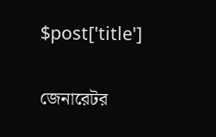$post['title']

জেনারেটর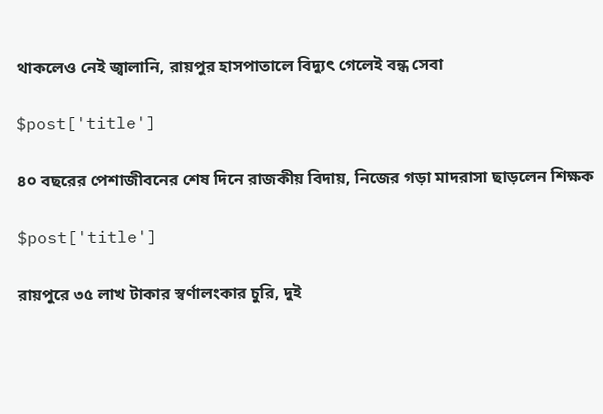থাকলেও নেই জ্বালানি, রায়পুর হাসপাতালে বিদ্যুৎ গেলেই বন্ধ সেবা

$post['title']

৪০ বছরের পেশাজীবনের শেষ দিনে রাজকীয় বিদায়, নিজের গড়া মাদরাসা ছাড়লেন শিক্ষক

$post['title']

রায়পুরে ৩৫ লাখ টাকার স্বর্ণালংকার চুরি, দুই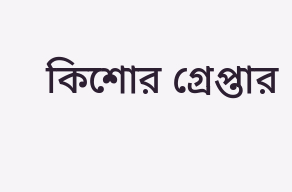কিশোর গ্রেপ্তার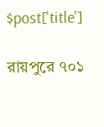$post['title']

রায়পুরে ৭০১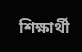শিক্ষার্থী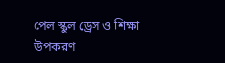পেল স্কুল ড্রেস ও শিক্ষা উপকরণ